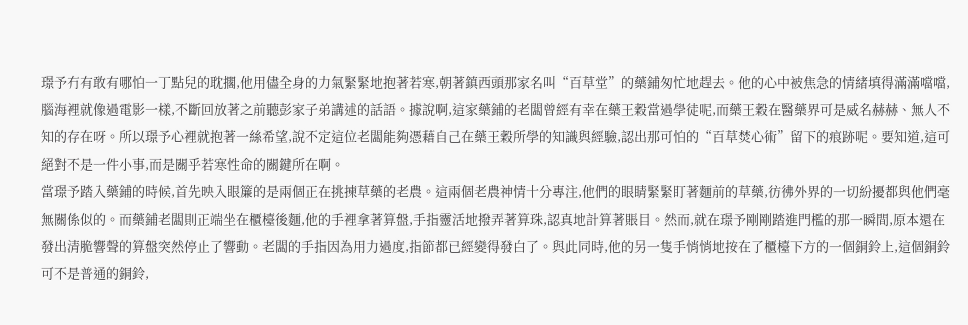璟予冇有敢有哪怕一丁點兒的耽擱,他用儘全身的力氣緊緊地抱著若寒,朝著鎮西頭那家名叫“百草堂”的藥鋪匆忙地趕去。他的心中被焦急的情緒填得滿滿噹噹,腦海裡就像過電影一樣,不斷回放著之前聽彭家子弟講述的話語。據說啊,這家藥鋪的老闆曾經有幸在藥王穀當過學徒呢,而藥王穀在醫藥界可是威名赫赫、無人不知的存在呀。所以璟予心裡就抱著一絲希望,說不定這位老闆能夠憑藉自己在藥王穀所學的知識與經驗,認出那可怕的“百草焚心術”留下的痕跡呢。要知道,這可絕對不是一件小事,而是關乎若寒性命的關鍵所在啊。
當璟予踏入藥鋪的時候,首先映入眼簾的是兩個正在挑揀草藥的老農。這兩個老農神情十分專注,他們的眼睛緊緊盯著麵前的草藥,彷彿外界的一切紛擾都與他們毫無關係似的。而藥鋪老闆則正端坐在櫃檯後麵,他的手裡拿著算盤,手指靈活地撥弄著算珠,認真地計算著賬目。然而,就在璟予剛剛踏進門檻的那一瞬間,原本還在發出清脆響聲的算盤突然停止了響動。老闆的手指因為用力過度,指節都已經變得發白了。與此同時,他的另一隻手悄悄地按在了櫃檯下方的一個銅鈴上,這個銅鈴可不是普通的銅鈴,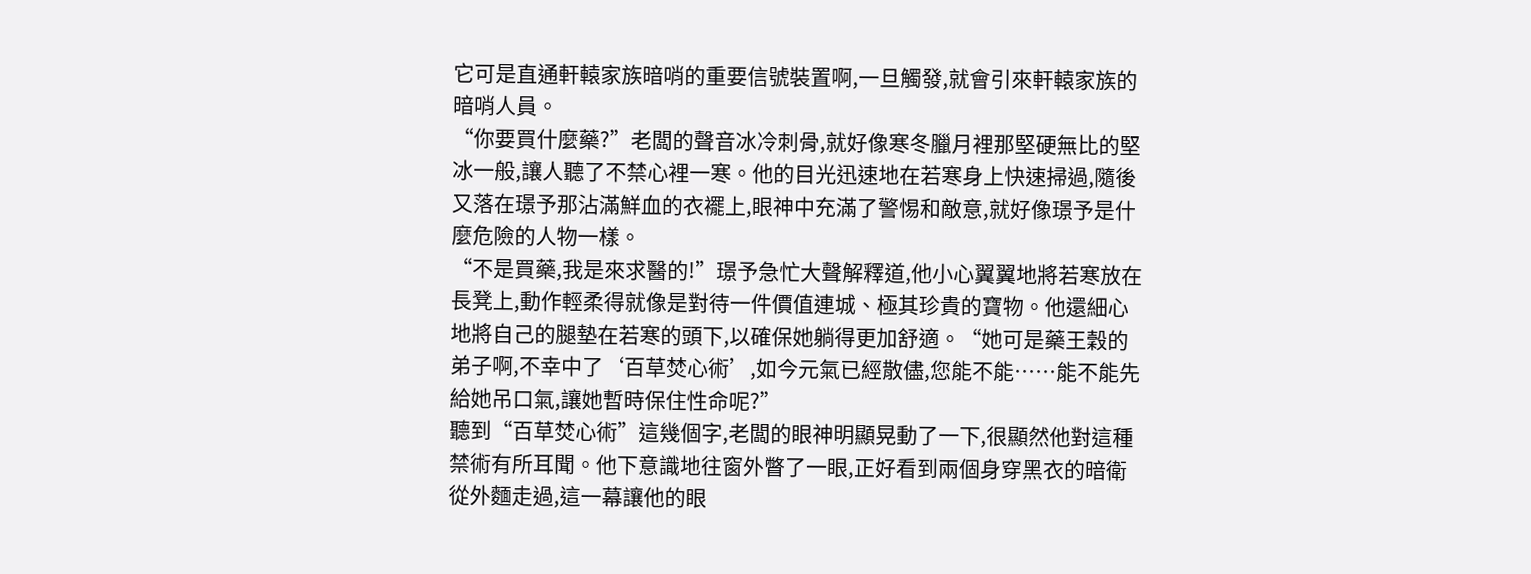它可是直通軒轅家族暗哨的重要信號裝置啊,一旦觸發,就會引來軒轅家族的暗哨人員。
“你要買什麼藥?”老闆的聲音冰冷刺骨,就好像寒冬臘月裡那堅硬無比的堅冰一般,讓人聽了不禁心裡一寒。他的目光迅速地在若寒身上快速掃過,隨後又落在璟予那沾滿鮮血的衣襬上,眼神中充滿了警惕和敵意,就好像璟予是什麼危險的人物一樣。
“不是買藥,我是來求醫的!”璟予急忙大聲解釋道,他小心翼翼地將若寒放在長凳上,動作輕柔得就像是對待一件價值連城、極其珍貴的寶物。他還細心地將自己的腿墊在若寒的頭下,以確保她躺得更加舒適。“她可是藥王穀的弟子啊,不幸中了‘百草焚心術’,如今元氣已經散儘,您能不能……能不能先給她吊口氣,讓她暫時保住性命呢?”
聽到“百草焚心術”這幾個字,老闆的眼神明顯晃動了一下,很顯然他對這種禁術有所耳聞。他下意識地往窗外瞥了一眼,正好看到兩個身穿黑衣的暗衛從外麵走過,這一幕讓他的眼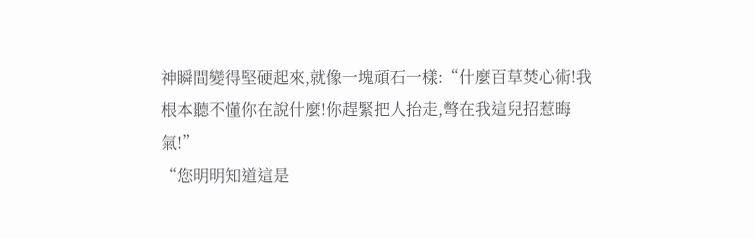神瞬間變得堅硬起來,就像一塊頑石一樣:“什麼百草焚心術!我根本聽不懂你在說什麼!你趕緊把人抬走,彆在我這兒招惹晦氣!”
“您明明知道這是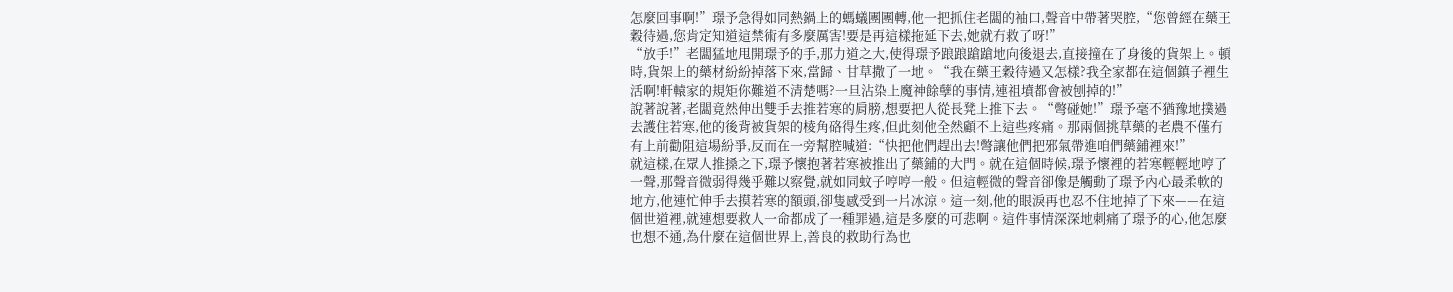怎麼回事啊!”璟予急得如同熱鍋上的螞蟻團團轉,他一把抓住老闆的袖口,聲音中帶著哭腔,“您曾經在藥王穀待過,您肯定知道這禁術有多麼厲害!要是再這樣拖延下去,她就冇救了呀!”
“放手!”老闆猛地甩開璟予的手,那力道之大,使得璟予踉踉蹌蹌地向後退去,直接撞在了身後的貨架上。頓時,貨架上的藥材紛紛掉落下來,當歸、甘草撒了一地。“我在藥王穀待過又怎樣?我全家都在這個鎮子裡生活啊!軒轅家的規矩你難道不清楚嗎?一旦沾染上魔神餘孽的事情,連祖墳都會被刨掉的!”
說著說著,老闆竟然伸出雙手去推若寒的肩膀,想要把人從長凳上推下去。“彆碰她!”璟予毫不猶豫地撲過去護住若寒,他的後背被貨架的棱角硌得生疼,但此刻他全然顧不上這些疼痛。那兩個挑草藥的老農不僅冇有上前勸阻這場紛爭,反而在一旁幫腔喊道:“快把他們趕出去!彆讓他們把邪氣帶進咱們藥鋪裡來!”
就這樣,在眾人推搡之下,璟予懷抱著若寒被推出了藥鋪的大門。就在這個時候,璟予懷裡的若寒輕輕地哼了一聲,那聲音微弱得幾乎難以察覺,就如同蚊子哼哼一般。但這輕微的聲音卻像是觸動了璟予內心最柔軟的地方,他連忙伸手去摸若寒的額頭,卻隻感受到一片冰涼。這一刻,他的眼淚再也忍不住地掉了下來——在這個世道裡,就連想要救人一命都成了一種罪過,這是多麼的可悲啊。這件事情深深地刺痛了璟予的心,他怎麼也想不通,為什麼在這個世界上,善良的救助行為也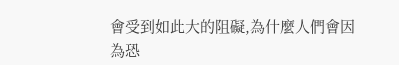會受到如此大的阻礙,為什麼人們會因為恐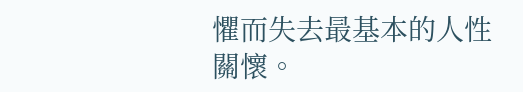懼而失去最基本的人性關懷。